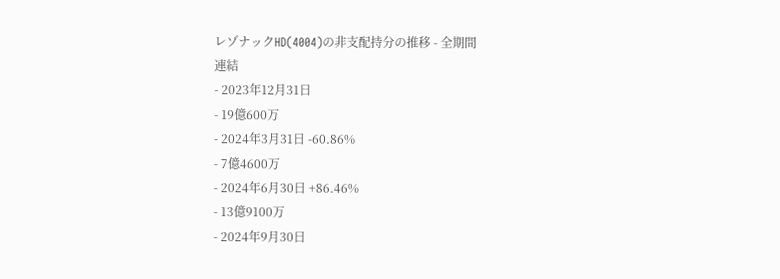レゾナックHD(4004)の非支配持分の推移 - 全期間
連結
- 2023年12月31日
- 19億600万
- 2024年3月31日 -60.86%
- 7億4600万
- 2024年6月30日 +86.46%
- 13億9100万
- 2024年9月30日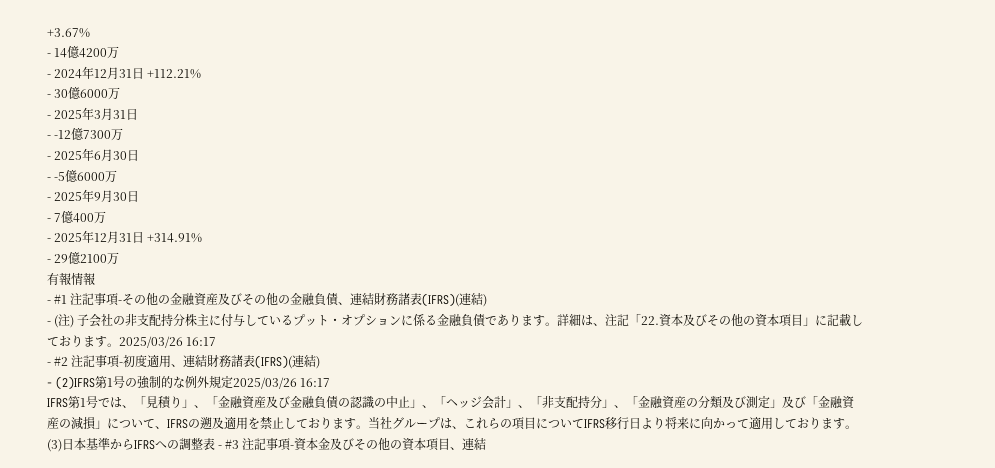+3.67%
- 14億4200万
- 2024年12月31日 +112.21%
- 30億6000万
- 2025年3月31日
- -12億7300万
- 2025年6月30日
- -5億6000万
- 2025年9月30日
- 7億400万
- 2025年12月31日 +314.91%
- 29億2100万
有報情報
- #1 注記事項-その他の金融資産及びその他の金融負債、連結財務諸表(IFRS)(連結)
- (注) 子会社の非支配持分株主に付与しているプット・オプションに係る金融負債であります。詳細は、注記「22.資本及びその他の資本項目」に記載しております。2025/03/26 16:17
- #2 注記事項-初度適用、連結財務諸表(IFRS)(連結)
- (2)IFRS第1号の強制的な例外規定2025/03/26 16:17
IFRS第1号では、「見積り」、「金融資産及び金融負債の認識の中止」、「ヘッジ会計」、「非支配持分」、「金融資産の分類及び測定」及び「金融資産の減損」について、IFRSの遡及適用を禁止しております。当社グループは、これらの項目についてIFRS移行日より将来に向かって適用しております。
(3)日本基準からIFRSへの調整表 - #3 注記事項-資本金及びその他の資本項目、連結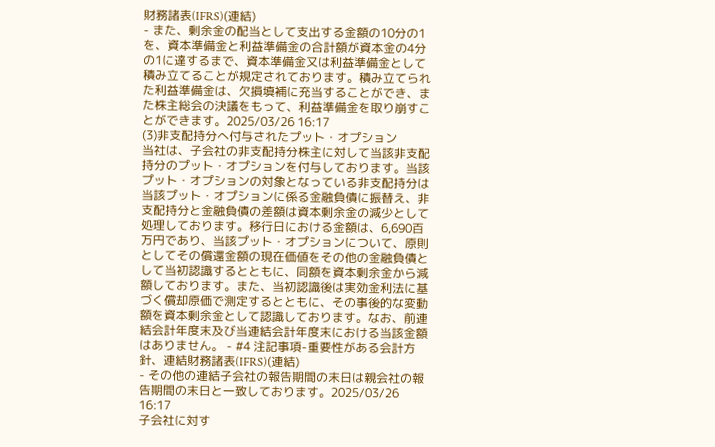財務諸表(IFRS)(連結)
- また、剰余金の配当として支出する金額の10分の1を、資本準備金と利益準備金の合計額が資本金の4分の1に達するまで、資本準備金又は利益準備金として積み立てることが規定されております。積み立てられた利益準備金は、欠損填補に充当することができ、また株主総会の決議をもって、利益準備金を取り崩すことができます。2025/03/26 16:17
(3)非支配持分へ付与されたプット・オプション
当社は、子会社の非支配持分株主に対して当該非支配持分のプット・オプションを付与しております。当該プット・オプションの対象となっている非支配持分は当該プット・オプションに係る金融負債に振替え、非支配持分と金融負債の差額は資本剰余金の減少として処理しております。移行日における金額は、6,690百万円であり、当該プット・オプションについて、原則としてその償還金額の現在価値をその他の金融負債として当初認識するとともに、同額を資本剰余金から減額しております。また、当初認識後は実効金利法に基づく償却原価で測定するとともに、その事後的な変動額を資本剰余金として認識しております。なお、前連結会計年度末及び当連結会計年度末における当該金額はありません。 - #4 注記事項-重要性がある会計方針、連結財務諸表(IFRS)(連結)
- その他の連結子会社の報告期間の末日は親会社の報告期間の末日と一致しております。2025/03/26 16:17
子会社に対す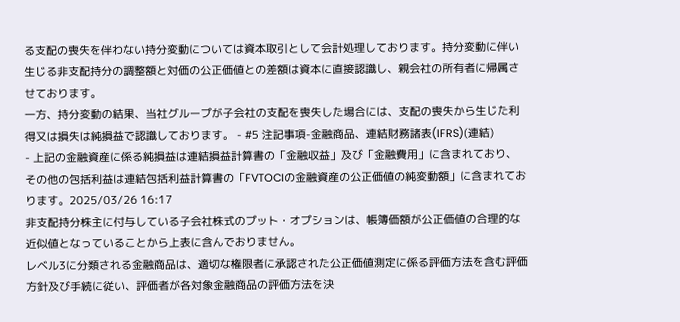る支配の喪失を伴わない持分変動については資本取引として会計処理しております。持分変動に伴い生じる非支配持分の調整額と対価の公正価値との差額は資本に直接認識し、親会社の所有者に帰属させております。
一方、持分変動の結果、当社グループが子会社の支配を喪失した場合には、支配の喪失から生じた利得又は損失は純損益で認識しております。 - #5 注記事項-金融商品、連結財務諸表(IFRS)(連結)
- 上記の金融資産に係る純損益は連結損益計算書の「金融収益」及び「金融費用」に含まれており、その他の包括利益は連結包括利益計算書の「FVTOCIの金融資産の公正価値の純変動額」に含まれております。2025/03/26 16:17
非支配持分株主に付与している子会社株式のプット・オプションは、帳簿価額が公正価値の合理的な近似値となっていることから上表に含んでおりません。
レベル3に分類される金融商品は、適切な権限者に承認された公正価値測定に係る評価方法を含む評価方針及び手続に従い、評価者が各対象金融商品の評価方法を決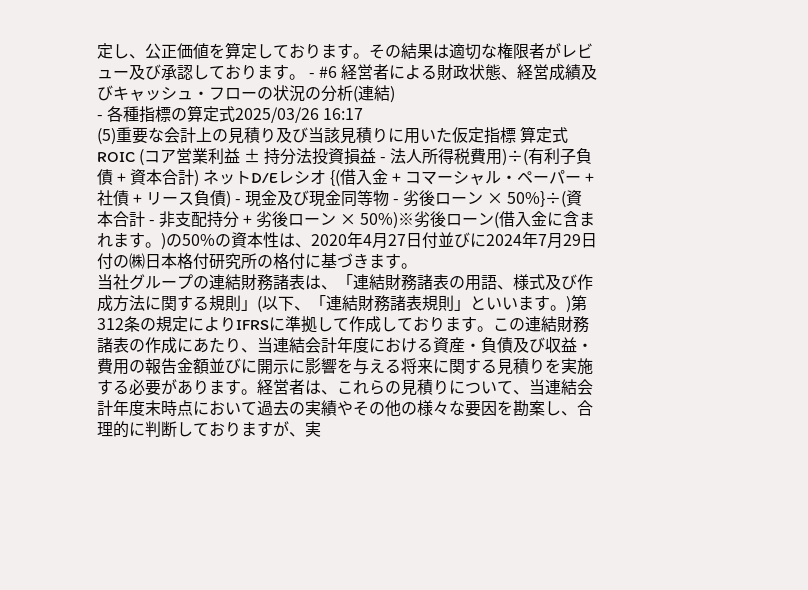定し、公正価値を算定しております。その結果は適切な権限者がレビュー及び承認しております。 - #6 経営者による財政状態、経営成績及びキャッシュ・フローの状況の分析(連結)
- 各種指標の算定式2025/03/26 16:17
(5)重要な会計上の見積り及び当該見積りに用いた仮定指標 算定式 ROIC (コア営業利益 ± 持分法投資損益 - 法人所得税費用)÷(有利子負債 + 資本合計) ネットD/Eレシオ {(借入金 + コマーシャル・ペーパー + 社債 + リース負債) - 現金及び現金同等物 - 劣後ローン × 50%}÷(資本合計 - 非支配持分 + 劣後ローン × 50%)※劣後ローン(借入金に含まれます。)の50%の資本性は、2020年4月27日付並びに2024年7月29日付の㈱日本格付研究所の格付に基づきます。
当社グループの連結財務諸表は、「連結財務諸表の用語、様式及び作成方法に関する規則」(以下、「連結財務諸表規則」といいます。)第312条の規定によりIFRSに準拠して作成しております。この連結財務諸表の作成にあたり、当連結会計年度における資産・負債及び収益・費用の報告金額並びに開示に影響を与える将来に関する見積りを実施する必要があります。経営者は、これらの見積りについて、当連結会計年度末時点において過去の実績やその他の様々な要因を勘案し、合理的に判断しておりますが、実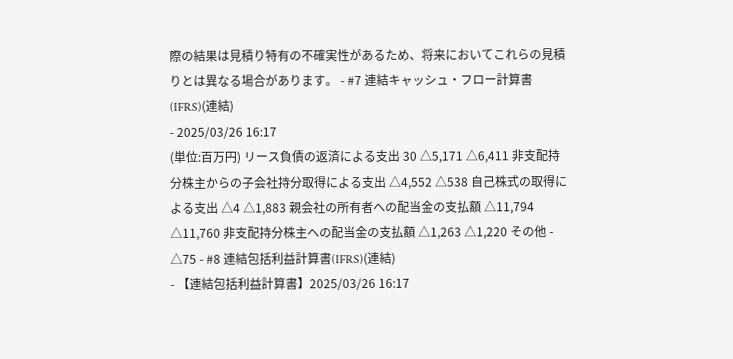際の結果は見積り特有の不確実性があるため、将来においてこれらの見積りとは異なる場合があります。 - #7 連結キャッシュ・フロー計算書(IFRS)(連結)
- 2025/03/26 16:17
(単位:百万円) リース負債の返済による支出 30 △5,171 △6,411 非支配持分株主からの子会社持分取得による支出 △4,552 △538 自己株式の取得による支出 △4 △1,883 親会社の所有者への配当金の支払額 △11,794 △11,760 非支配持分株主への配当金の支払額 △1,263 △1,220 その他 - △75 - #8 連結包括利益計算書(IFRS)(連結)
- 【連結包括利益計算書】2025/03/26 16:17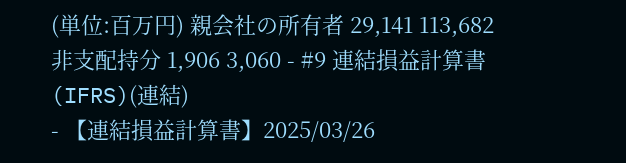(単位:百万円) 親会社の所有者 29,141 113,682 非支配持分 1,906 3,060 - #9 連結損益計算書(IFRS)(連結)
- 【連結損益計算書】2025/03/26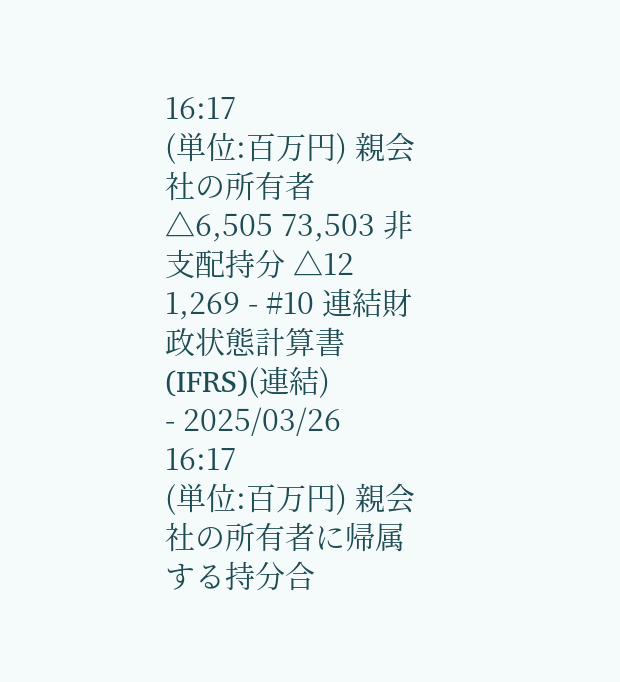16:17
(単位:百万円) 親会社の所有者 △6,505 73,503 非支配持分 △12 1,269 - #10 連結財政状態計算書(IFRS)(連結)
- 2025/03/26 16:17
(単位:百万円) 親会社の所有者に帰属する持分合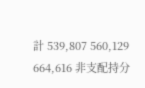計 539,807 560,129 664,616 非支配持分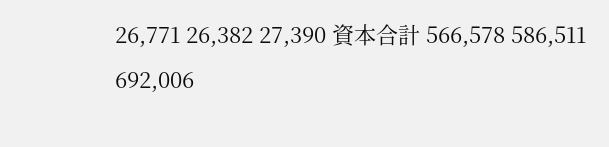26,771 26,382 27,390 資本合計 566,578 586,511 692,006